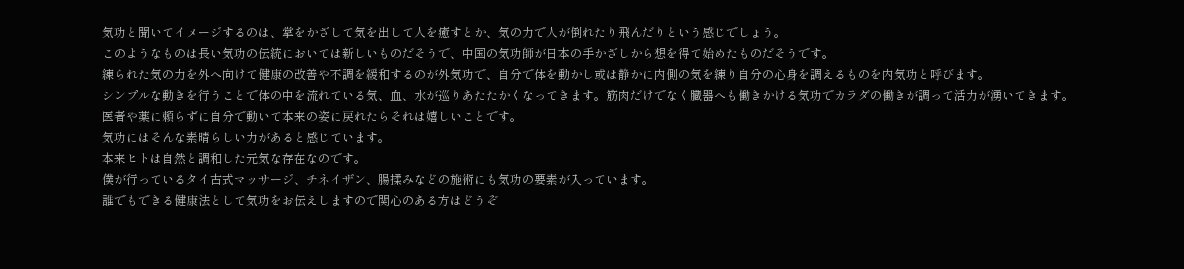気功と聞いてイメージするのは、掌をかざして気を出して人を癒すとか、気の力で人が倒れたり飛んだりという感じでしょう。
このようなものは長い気功の伝統においては新しいものだそうで、中国の気功師が日本の手かざしから想を得て始めたものだそうです。
練られた気の力を外へ向けて健康の改善や不調を緩和するのが外気功で、自分で体を動かし或は静かに内側の気を練り自分の心身を調えるものを内気功と呼びます。
シンプルな動きを行うことで体の中を流れている気、血、水が巡りあたたかくなってきます。筋肉だけでなく臓器へも働きかける気功でカラダの働きが調って活力が湧いてきます。
医者や薬に頼らずに自分で動いて本来の姿に戻れたらそれは嬉しいことです。
気功にはそんな素晴らしい力があると感じています。
本来ヒトは自然と調和した元気な存在なのです。
僕が行っているタイ古式マッサージ、チネイザン、腸揉みなどの施術にも気功の要素が入っています。
誰でもできる健康法として気功をお伝えしますので関心のある方はどうぞ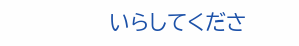いらしてくださ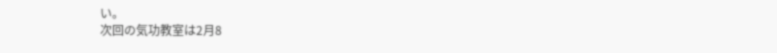い。
次回の気功教室は2月8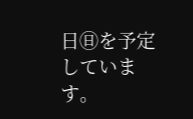日㊐を予定しています。